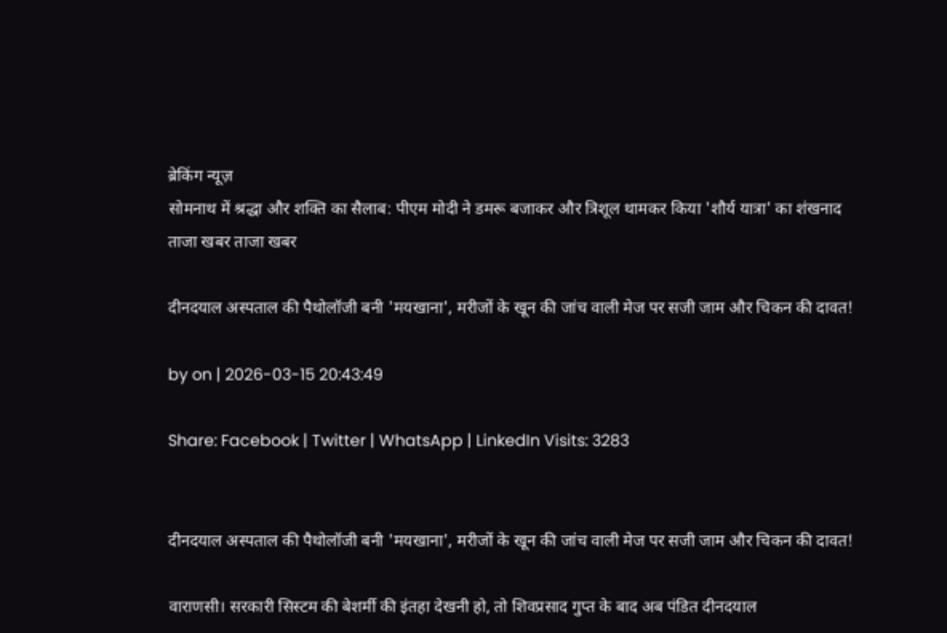ब्रेकिंग न्यूज़
सोमनाथ में श्रद्धा और शक्ति का सैलाब: पीएम मोदी ने डमरू बजाकर और त्रिशूल थामकर किया 'शौर्य यात्रा' का शंखनाद
ताजा खबर ताजा खबर

दीनदयाल अस्पताल की पैथोलॉजी बनी 'मयखाना', मरीजों के खून की जांच वाली मेज पर सजी जाम और चिकन की दावत!

by on | 2026-03-15 20:43:49

Share: Facebook | Twitter | WhatsApp | LinkedIn Visits: 3283


दीनदयाल अस्पताल की पैथोलॉजी बनी 'मयखाना', मरीजों के खून की जांच वाली मेज पर सजी जाम और चिकन की दावत!

वाराणसी। सरकारी सिस्टम की बेशर्मी की इंतहा देखनी हो, तो शिवप्रसाद गुप्त के बाद अब पंडित दीनदयाल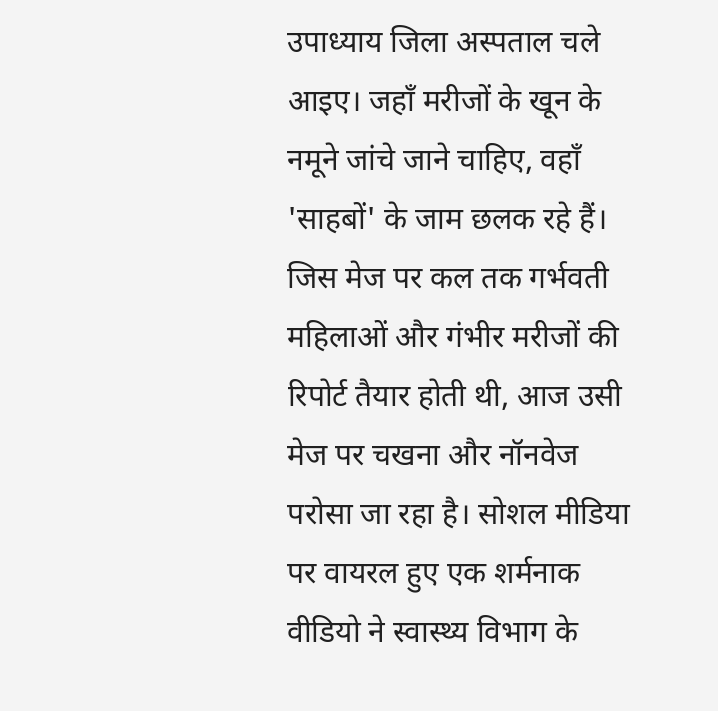उपाध्याय जिला अस्पताल चले आइए। जहाँ मरीजों के खून के नमूने जांचे जाने चाहिए, वहाँ 'साहबों' के जाम छलक रहे हैं। जिस मेज पर कल तक गर्भवती महिलाओं और गंभीर मरीजों की रिपोर्ट तैयार होती थी, आज उसी मेज पर चखना और नॉनवेज परोसा जा रहा है। सोशल मीडिया पर वायरल हुए एक शर्मनाक वीडियो ने स्वास्थ्य विभाग के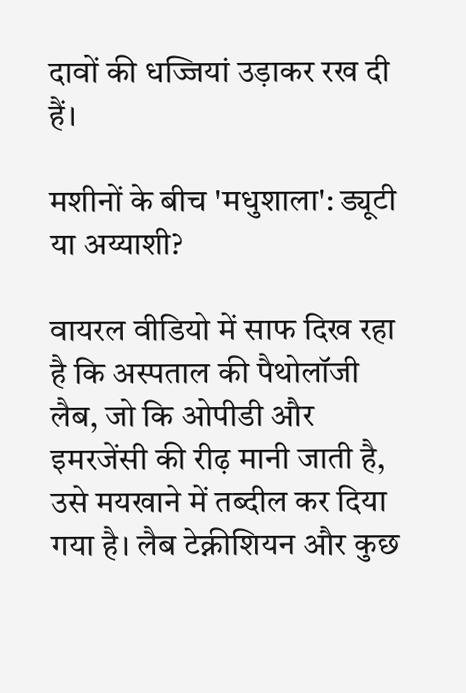दावों की धज्जियां उड़ाकर रख दी हैं।

मशीनों के बीच 'मधुशाला': ड्यूटी या अय्याशी?

वायरल वीडियो में साफ दिख रहा है कि अस्पताल की पैथोलॉजी लैब, जो कि ओपीडी और इमरजेंसी की रीढ़ मानी जाती है, उसे मयखाने में तब्दील कर दिया गया है। लैब टेक्नीशियन और कुछ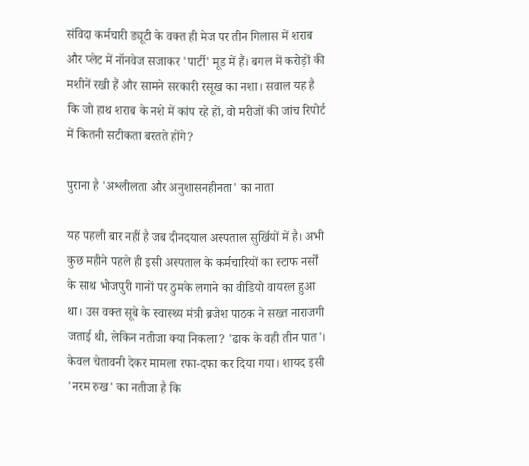संविदा कर्मचारी ड्यूटी के वक्त ही मेज पर तीन गिलास में शराब और प्लेट में नॉनवेज सजाकर 'पार्टी' मूड में हैं। बगल में करोड़ों की मशीनें रखी हैं और सामने सरकारी रसूख का नशा। सवाल यह है कि जो हाथ शराब के नशे में कांप रहे हों, वो मरीजों की जांच रिपोर्ट में कितनी सटीकता बरतते होंगे?

पुराना है 'अश्लीलता और अनुशासनहीनता' का नाता

यह पहली बार नहीं है जब दीनदयाल अस्पताल सुर्खियों में है। अभी कुछ महीने पहले ही इसी अस्पताल के कर्मचारियों का स्टाफ नर्सों के साथ भोजपुरी गानों पर ठुमके लगाने का वीडियो वायरल हुआ था। उस वक्त सूबे के स्वास्थ्य मंत्री ब्रजेश पाठक ने सख्त नाराजगी जताई थी, लेकिन नतीजा क्या निकला? 'ढाक के वही तीन पात'। केवल चेतावनी देकर मामला रफा-दफा कर दिया गया। शायद इसी 'नरम रुख' का नतीजा है कि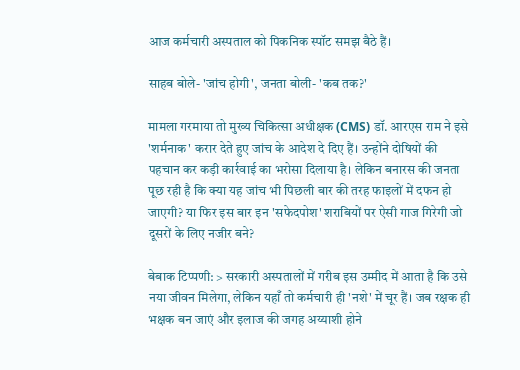आज कर्मचारी अस्पताल को पिकनिक स्पॉट समझ बैठे हैं।

साहब बोले- 'जांच होगी', जनता बोली- 'कब तक?'

मामला गरमाया तो मुख्य चिकित्सा अधीक्षक (CMS) डॉ. आरएस राम ने इसे 'शर्मनाक' करार देते हुए जांच के आदेश दे दिए हैं। उन्होंने दोषियों की पहचान कर कड़ी कार्रवाई का भरोसा दिलाया है। लेकिन बनारस की जनता पूछ रही है कि क्या यह जांच भी पिछली बार की तरह फाइलों में दफन हो जाएगी? या फिर इस बार इन 'सफेदपोश' शराबियों पर ऐसी गाज गिरेगी जो दूसरों के लिए नजीर बने?

बेबाक टिप्पणी: > सरकारी अस्पतालों में गरीब इस उम्मीद में आता है कि उसे नया जीवन मिलेगा, लेकिन यहाँ तो कर्मचारी ही 'नशे' में चूर हैं। जब रक्षक ही भक्षक बन जाएं और इलाज की जगह अय्याशी होने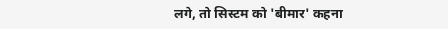लगे, तो सिस्टम को 'बीमार' कहना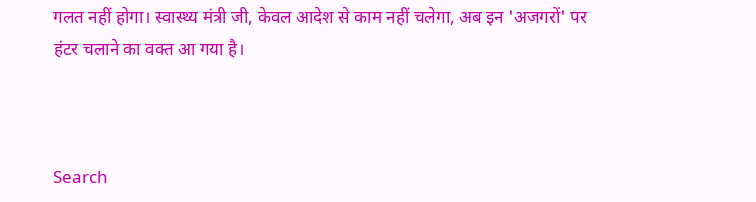गलत नहीं होगा। स्वास्थ्य मंत्री जी, केवल आदेश से काम नहीं चलेगा, अब इन 'अजगरों' पर हंटर चलाने का वक्त आ गया है।



Search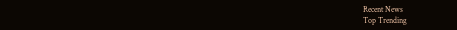Recent News
Top Trending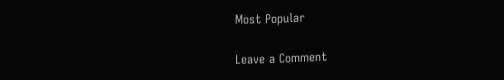Most Popular

Leave a Comment